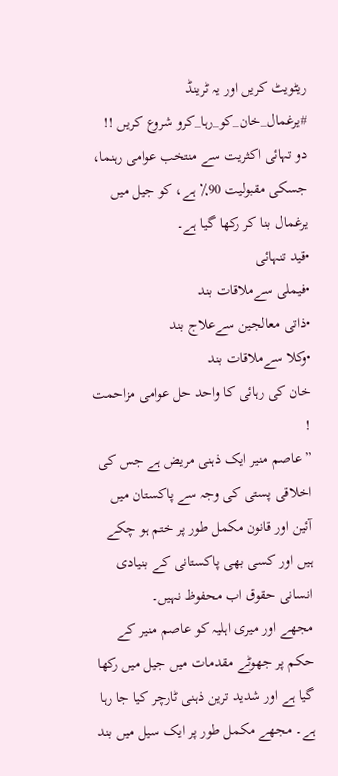ریٹویٹ کریں اور یہ ٹرینڈ #یرغمال_خان_کو_رہا_کرو شروع کریں !!
دو تہائی اکثریت سے منتخب عوامی رہنما، جسکی مقبولیت 90٪ ہے، کو جیل میں یرغمال بنا کر رکھا گیا ہے۔
•قید تنہائی
•فیملی سےملاقات بند
•ذاتی معالجین سےعلاج بند
•وکلا سےملاقات بند
خان کی رہائی کا واحد حل عوامی مزاحمت !
”عاصم منیر ایک ذہنی مریض ہے جس کی اخلاقی پستی کی وجہ سے پاکستان میں آئین اور قانون مکمل طور پر ختم ہو چکے ہیں اور کسی بھی پاکستانی کے بنیادی انسانی حقوق اب محفوظ نہیں۔
مجھے اور میری اہلیہ کو عاصم منیر کے حکم پر جھوٹے مقدمات میں جیل میں رکھا گیا ہے اور شدید ترین ذہنی ٹارچر کیا جا رہا ہے۔ مجھے مکمل طور پر ایک سیل میں بند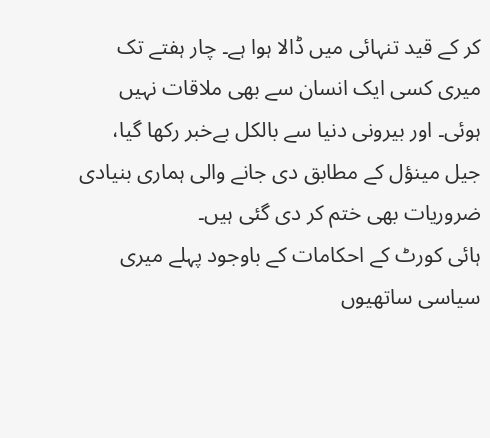کر کے قید تنہائی میں ڈالا ہوا ہے۔ چار ہفتے تک میری کسی ایک انسان سے بھی ملاقات نہیں ہوئی۔ اور بیرونی دنیا سے بالکل بےخبر رکھا گیا، جیل مینؤل کے مطابق دی جانے والی ہماری بنیادی ضروریات بھی ختم کر دی گئی ہیں۔
ہائی کورٹ کے احکامات کے باوجود پہلے میری سیاسی ساتھیوں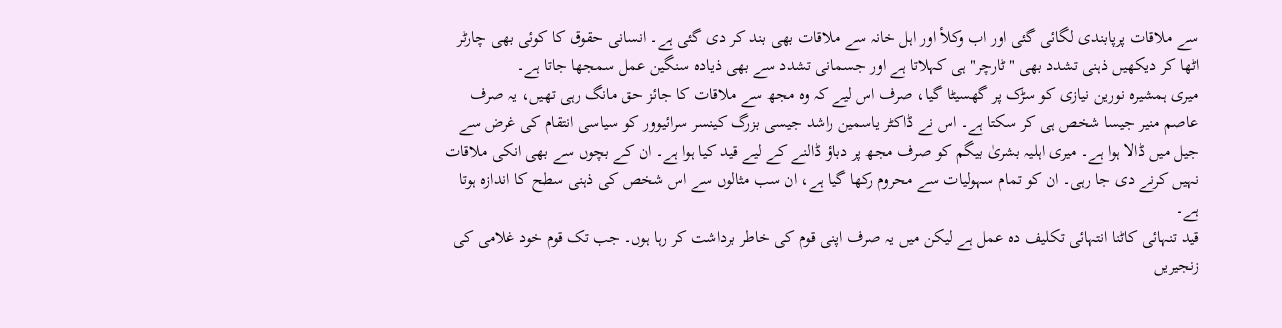سے ملاقات پرپابندی لگائی گئی اور اب وکلأ اور اہل خانہ سے ملاقات بھی بند کر دی گئی ہے۔ انسانی حقوق کا کوئی بھی چارٹر اٹھا کر دیکھیں ذہنی تشدد بھی "ٹارچر" ہی کہلاتا ہے اور جسمانی تشدد سے بھی ذیادہ سنگین عمل سمجھا جاتا ہے۔
میری ہمشیرہ نورین نیازی کو سڑک پر گھسیٹا گیا، صرف اس لیے کہ وہ مجھ سے ملاقات کا جائز حق مانگ رہی تھیں، یہ صرف عاصم منیر جیسا شخص ہی کر سکتا ہے۔ اس نے ڈاکٹر یاسمین راشد جیسی بزرگ کینسر سرائیوور کو سیاسی انتقام کی غرض سے جیل میں ڈالا ہوا ہے۔ میری اہلیہ بشریٰ بیگم کو صرف مجھ پر دباؤ ڈالنے کے لیے قید کیا ہوا ہے۔ ان کے بچوں سے بھی انکی ملاقات نہیں کرنے دی جا رہی۔ ان کو تمام سہولیات سے محروم رکھا گیا ہے، ان سب مثالوں سے اس شخص کی ذہنی سطح کا اندازہ ہوتا ہے۔
قید تنہائی کاٹنا انتہائی تکلیف دہ عمل ہے لیکن میں یہ صرف اپنی قوم کی خاطر برداشت کر رہا ہوں۔ جب تک قوم خود غلامی کی زنجیریں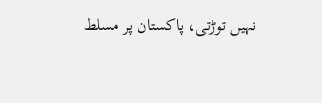نہیں توڑتی، پاکستان پر مسلط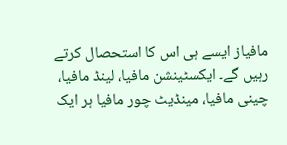مافیاز ایسے ہی اس کا استحصال کرتے رہیں گے۔ ایکسٹینشن مافیا، لینڈ مافیا، چینی مافیا، مینڈیٹ چور مافیا ہر ایک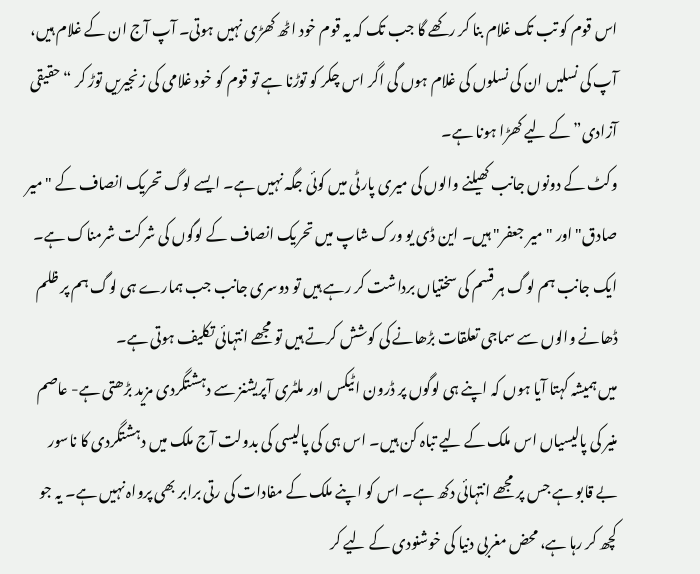اس قوم کو تب تک غلام بنا کر رکھے گا جب تک کہ یہ قوم خود اٹھ کھڑی نہیں ہوتی۔ آپ آج ان کے غلام ہیں، آپ کی نسلیں ان کی نسلوں کی غلام ہوں گی اگر اس چکر کو توڑنا ہے تو قوم کو خود غلامی کی زنجیریں توڑ کر “حقیقی آزادی” کے لیے کھڑا ہونا ہے۔
وکٹ کے دونوں جانب کھیلنے والوں کی میری پارٹی میں کوئی جگہ نہیں ہے۔ ایسے لوگ تحریک انصاف کے "میر صادق" اور "میر جعفر" ہیں۔ این ڈی یو ورک شاپ میں تحریک انصاف کے لوگوں کی شرکت شرمناک ہے۔ ایک جانب ہم لوگ ہر قسم کی سختیاں برداشت کر رہے ہیں تو دوسری جانب جب ہمارے ہی لوگ ہم پر ظلم ڈھانے والوں سے سماجی تعلقات بڑھانے کی کوشش کرتے ہیں تو مجھے انتہائی تکلیف ہوتی ہے۔
میں ہمیشہ کہتا آیا ہوں کہ اپنے ہی لوگوں پر ڈرون اٹیکس اور ملٹری آپریشنز سے دہشتگردی مزید بڑھتی ہے- عاصم منیر کی پالیسیاں اس ملک کے لیے تباہ کن ہیں۔ اس ہی کی پالیسی کی بدولت آج ملک میں دہشتگردی کا ناسور بے قابو ہے جس پر مجھے انتہائی دکھ ہے۔ اس کو اپنے ملک کے مفادات کی رتی برابر بھی پرواہ نہیں ہے۔ یہ جو کچھ کر رہا ہے، محض مغربی دنیا کی خوشنودی کے لیے کر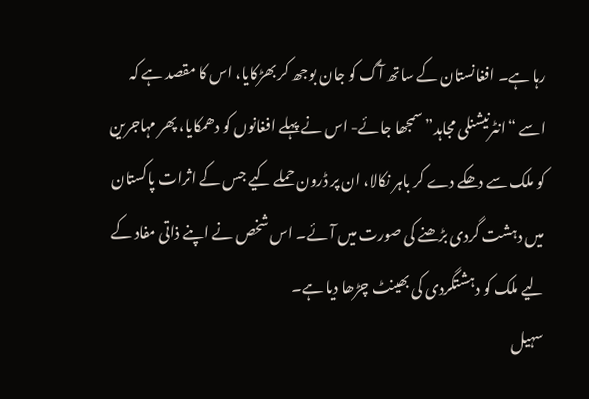رہا ہے۔ افغانستان کے ساتھ آگ کو جان بوجھ کر بھڑکایا، اس کا مقصد ہے کہ اسے “انٹرنیشنلی مجاہد” سمجھا جائے- اس نے پہلے افغانوں کو دھمکایا، پھر مہاجرین کو ملک سے دھکے دے کر باہر نکالا، ان پر ڈرون حملے کیے جس کے اثرات پاکستان میں دہشت گردی بڑھنے کی صورت میں آئے۔ اس شخص نے اپنے ذاتی مفاد کے لیے ملک کو دہشتگردی کی بھینٹ چڑھا دیا ہے۔
سہیل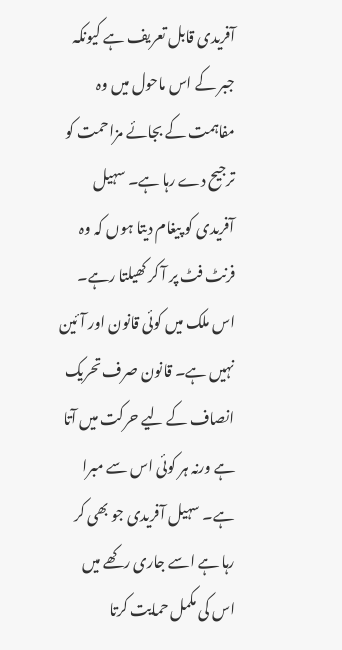آفریدی قابل تعریف ہے کیونکہ جبر کے اس ماحول میں وہ مفاہمت کے بجائے مزاحمت کو ترجیح دے رہا ہے۔ سہیل آفریدی کو پیغام دیتا ہوں کہ وہ فرنٹ فٹ پر آ کر کھیلتا رہے۔ اس ملک میں کوئی قانون اور آئین نہیں ہے۔ قانون صرف تحریک انصاف کے لیے حرکت میں آتا ہے ورنہ ہر کوئی اس سے مبرا ہے۔ سہیل آفریدی جو بھی کر رہا ہے اسے جاری رکھے میں اس کی مکمل حمایت کرتا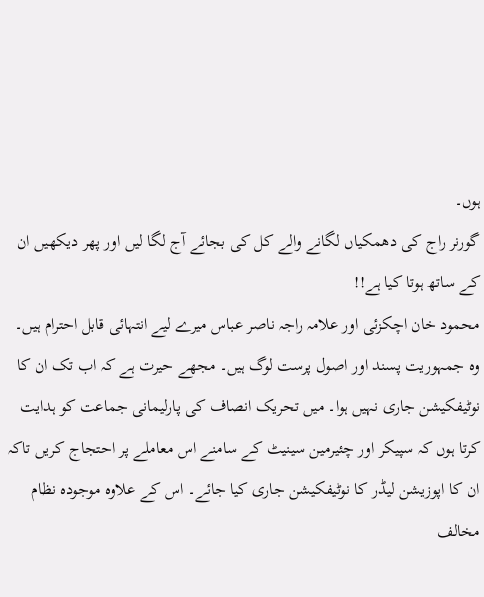ہوں۔
گورنر راج کی دھمکیاں لگانے والے کل کی بجائے آج لگا لیں اور پھر دیکھیں ان کے ساتھ ہوتا کیا ہے!!
محمود خان اچکزئی اور علامہ راجہ ناصر عباس میرے لیے انتہائی قابل احترام ہیں۔ وہ جمہوریت پسند اور اصول پرست لوگ ہیں۔ مجھے حیرت ہے کہ اب تک ان کا نوٹیفکیشن جاری نہیں ہوا۔ میں تحریک انصاف کی پارلیمانی جماعت کو ہدایت کرتا ہوں کہ سپیکر اور چئیرمین سینیٹ کے سامنے اس معاملے پر احتجاج کریں تاکہ ان کا اپوزیشن لیڈر کا نوٹیفکیشن جاری کیا جائے۔ اس کے علاوہ موجودہ نظام مخالف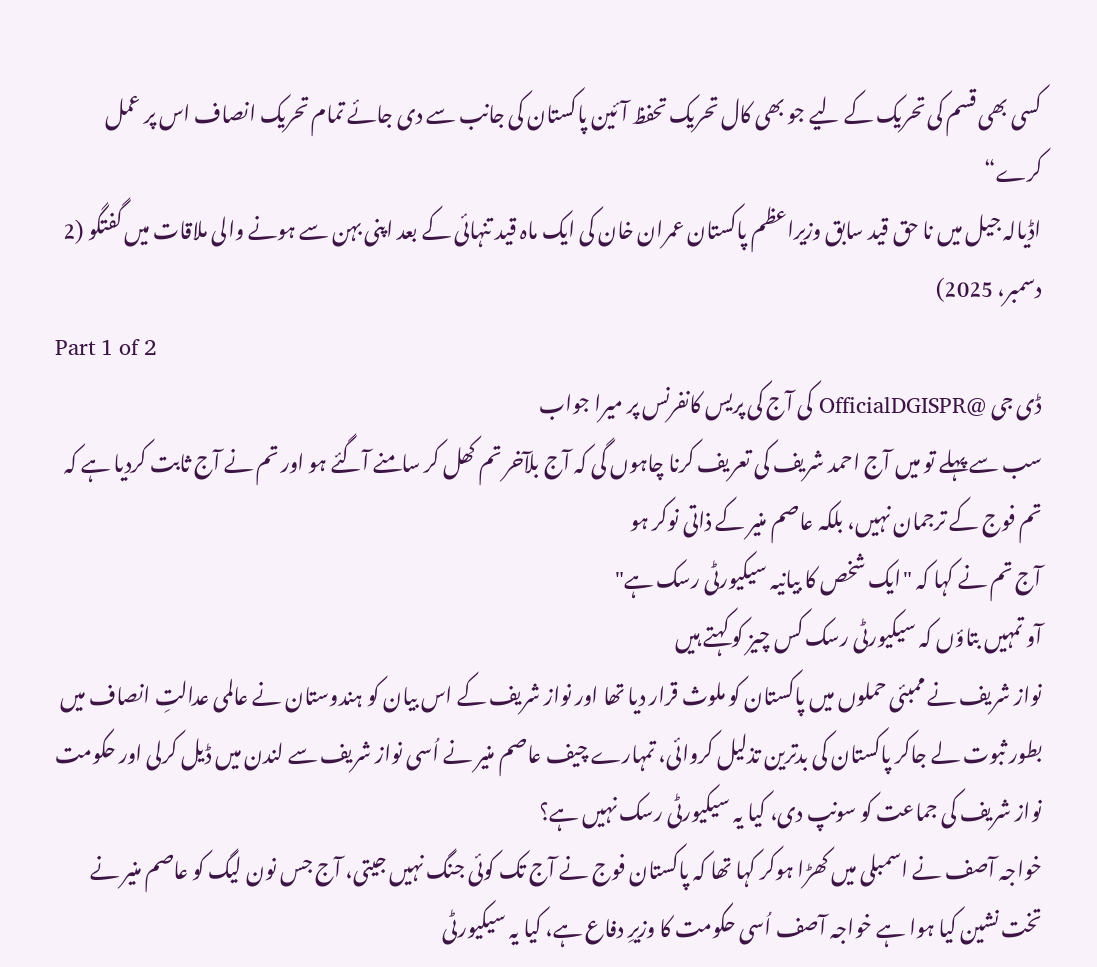کسی بھی قسم کی تحریک کے لیے جو بھی کال تحریک تحفظ آئین پاکستان کی جانب سے دی جائے تمام تحریک انصاف اس پر عمل کرے“
اڈیالہ جیل میں نا حق قید سابق وزیراعظم پاکستان عمران خان کی ایک ماہ قید تنہائی کے بعد اپنی بہن سے ہونے والی ملاقات میں گفتگو (2 دسمبر، 2025)
Part 1 of 2
ڈی جی @OfficialDGISPR کی آج کی پریس کانفرنس پر میرا جواب
سب سے پہلے تو میں آج احمد شریف کی تعریف کرنا چاہوں گی کہ آج بلآخر تم کھل کر سامنے آگئے ہو اور تم نے آج ثابت کردیا ہے کہ تم فوج کے ترجمان نہیں، بلکہ عاصم منیر کے ذاتی نوکر ہو
آج تم نے کہا کہ "ایک شخص کا بیانیہ سیکیورٹی رسک ہے"
آو تمہیں بتاؤں کہ سیکیورٹی رسک کس چیز کو کہتے ہیں
نواز شریف نے ممبئی حملوں میں پاکستان کو ملوث قرار دیا تھا اور نواز شریف کے اس بیان کو ہندوستان نے عالمی عدالتِ انصاف میں بطور ثبوت لے جاکر پاکستان کی بدترین تذلیل کروائی، تمہارے چیف عاصم منیر نے اُسی نواز شریف سے لندن میں ڈیل کرلی اور حکومت نواز شریف کی جماعت کو سونپ دی، کیا یہ سیکیورٹی رسک نہیں ہے؟
خواجہ آصف نے اسمبلی میں کھڑا ہوکر کہا تھا کہ پاکستان فوج نے آج تک کوئی جنگ نہیں جیتی، آج جس نون لیگ کو عاصم منیر نے تخت نشین کیا ہوا ہے خواجہ آصف اُسی حکومت کا وزیرِ دفاع ہے، کیا یہ سیکیورٹی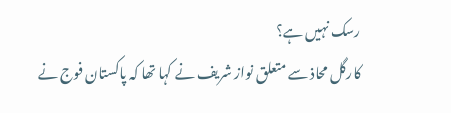رسک نہیں ہے؟
کارگل محاذ سے متعلق نواز شریف نے کہا تھا کہ پاکستان فوج نے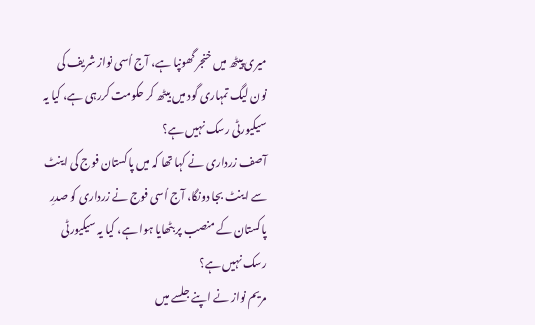میری پیٹھ میں خنجر گھونپا ہے، آج اُسی نواز شریف کی نون لیگ تمہاری گود میں بیٹھ کر حکومت کررہی ہے، کیا یہ سیکیورٹی رسک نہیں ہے؟
آصف زرداری نے کہا تھا کہ میں پاکستان فوج کی اینٹ سے اینٹ بجا دونگا، آج اُسی فوج نے زرداری کو صدرِ پاکستان کے منصب پر بٹھایا ہوا ہے، کیا یہ سیکیورٹی رسک نہیں ہے؟
مریم نواز نے اپنے جلسے میں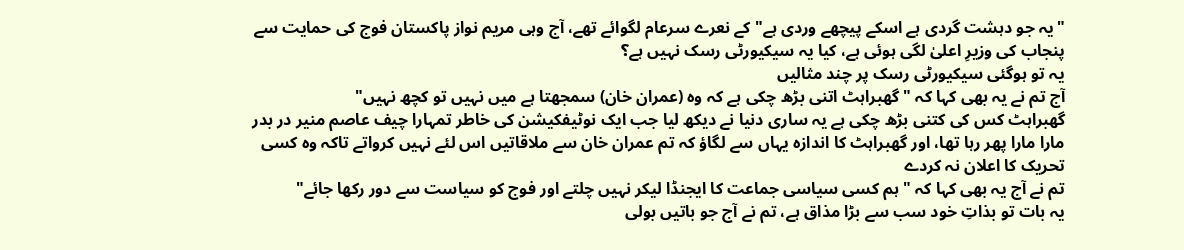"یہ جو دہشت گردی ہے اسکے پیچھے وردی ہے" کے نعرے سرعام لگوائے تھے، آج وہی مریم نواز پاکستان فوج کی حمایت سے پنجاب کی وزیرِ اعلیٰ لگی ہوئی ہے، کیا یہ سیکیورٹی رسک نہیں ہے؟
یہ تو ہوگئی سیکیورٹی رسک پر چند مثالیں
آج تم نے یہ بھی کہا کہ "گھبراہٹ اتنی بڑھ چکی ہے کہ وہ (عمران خان) سمجھتا ہے میں نہیں تو کچھ نہیں"
گھبراہٹ کس کی کتنی بڑھ چکی ہے یہ ساری دنیا نے دیکھ لیا جب ایک نوٹیفکیشن کی خاطر تمہارا چیف عاصم منیر در بدر مارا مارا پھر رہا تھا، اور گھبراہٹ کا اندازہ یہاں سے لگاؤ کہ تم عمران خان سے ملاقاتیں اس لئے نہیں کرواتے تاکہ وہ کسی تحریک کا اعلان نہ کردے
تم نے آج یہ بھی کہا کہ "ہم کسی سیاسی جماعت کا ایجنڈا لیکر نہیں چلتے اور فوج کو سیاست سے دور رکھا جائے"
یہ بات تو بذاتِ خود سب سے بڑا مذاق ہے، تم نے آج جو باتیں بولی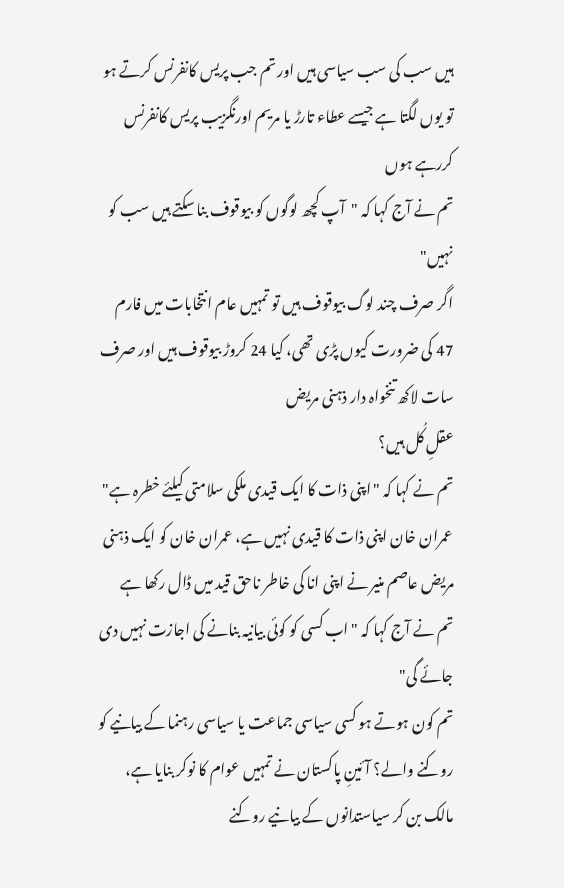ہیں سب کی سب سیاسی ہیں اور تم جب پریس کانفرنس کرتے ہو تو یوں لگتا ہے جیسے عطاء تارڑ یا مریم اورنگزیب پریس کانفرنس کررہے ہوں
تم نے آج کہا کہ "آپ کچھ لوگوں کو بیوقوف بنا سکتے ہیں سب کو نہیں"
اگر صرف چند لوگ بیوقوف ہیں تو تمہیں عام انتخابات میں فارم 47 کی ضرورت کیوں پڑی تھی، کیا 24 کروڑ بیوقوف ہیں اور صرف سات لاکھ تنخواہ دار ذہنی مریض
عقلِ کُل ہیں؟
تم نے کہا کہ "اپنی ذات کا ایک قیدی ملکی سلامتی کیلئے خطرہ ہے"
عمران خان اپنی ذات کا قیدی نہیں ہے، عمران خان کو ایک ذہنی مریض عاصم منیر نے اپنی انا کی خاطر ناحق قید میں ڈال رکھا ہے
تم نے آج کہا کہ "اب کسی کو کوئی بیانیہ بنانے کی اجازت نہیں دی جائے گی"
تم کون ہوتے ہو کسی سیاسی جماعت یا سیاسی رہنما کے بیانیے کو روکنے والے؟ آئینِ پاکستان نے تمہیں عوام کا نوکر بنایا ہے، مالک بن کر سیاستدانوں کے بیانیے روکنے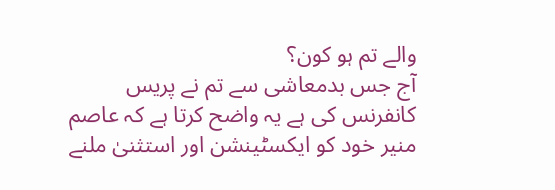والے تم ہو کون؟
آج جس بدمعاشی سے تم نے پریس کانفرنس کی ہے یہ واضح کرتا ہے کہ عاصم منیر خود کو ایکسٹینشن اور استثنیٰ ملنے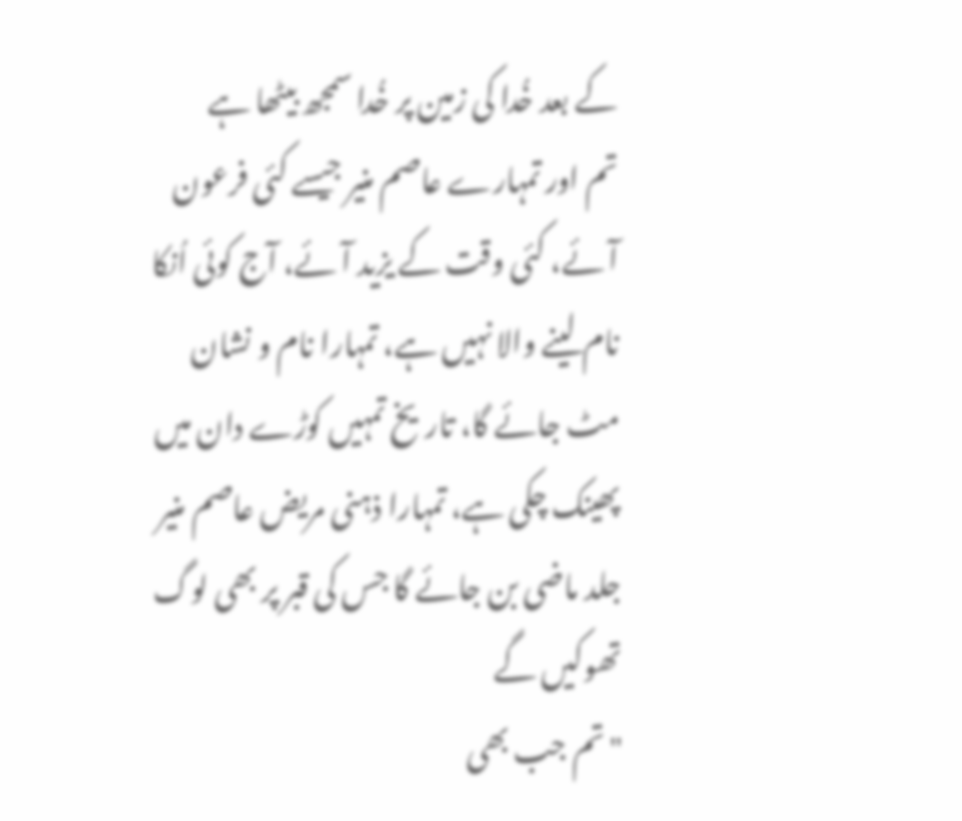کے بعد خُدا کی زمین پر خُدا سمجھ بیٹھا ہے
تم اور تمہارے عاصم منیر جیسے کئی فرعون آئے، کئی وقت کے یزید آئے، آج کوئی اُنکا نام لینے والا نہیں ہے، تمہارا نام و نشان مٹ جائے گا، تاریخ تمہیں کوڑے دان میں پھینک چکی ہے، تمہارا ذہنی مریض عاصم منیر جلد ماضی بن جائے گا جس کی قبر پر بھی لوگ تھوکیں گے
"تم جب بھی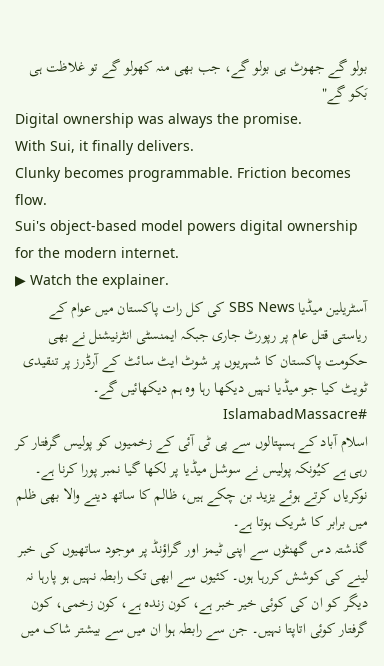بولو گے جھوٹ ہی بولو گے، جب بھی منہ کھولو گے تو غلاظت ہی بَکو گے"
Digital ownership was always the promise.
With Sui, it finally delivers.
Clunky becomes programmable. Friction becomes flow.
Sui's object-based model powers digital ownership for the modern internet.
▶ Watch the explainer.
آسٹریلین میڈیا SBS News کی کل رات پاکستان میں عوام کے ریاستی قتل عام پر رپورٹ جاری جبکہ ایمنسٹی انٹرنیشنل نے بھی حکومت پاکستان کا شہریوں پر شوٹ ایٹ سائٹ کے آرڈرز پر تنقیدی ٹویٹ کیا جو میڈیا نہیں دیکھا رہا وہ ہم دیکھائیں گے۔ #IslamabadMassacre
اسلام آباد کے ہسپتالوں سے پی ٹی آئی کے زخمیوں کو پولیس گرفتار کر رہی ہے کیُونکہ پولیس نے سوشل میڈیا پر لکھا گیا نمبر پورا کرنا ہے۔
نوکریاں کرتے ہوئے یزید بن چکے ہیں، ظالم کا ساتھ دینے والا بھی ظلم میں برابر کا شریک ہوتا ہے۔
گذشتہ دس گھنٹوں سے اپنی ٹیمز اور گراؤنڈ پر موجود ساتھیوں کی خبر لینے کی کوشش کررہا ہوں۔ کئیوں سے ابھی تک رابطہ نہیں ہو پارہا نہ دیگر کو ان کی کوئی خیر خبر ہے، کون زندہ ہے، کون زخمی، کون گرفتار کوئی اتاپتا نہیں۔ جن سے رابطہ ہوا ان میں سے بیشتر شاک میں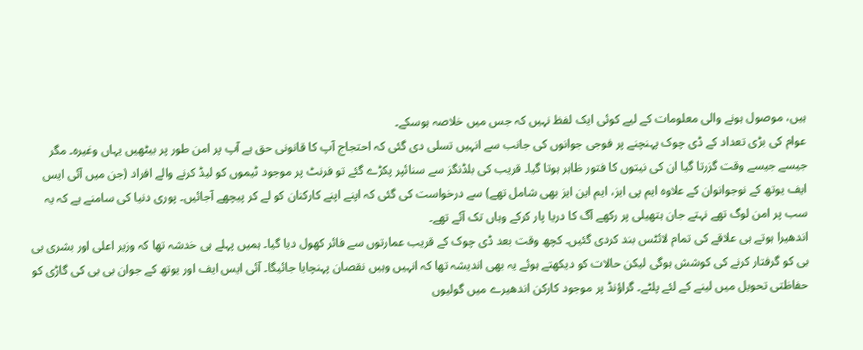ہیں، موصول ہونے والی معلومات کے لیے کوئی ایک لفظ نہیں کہ جس میں خلاصہ ہوسکے۔
عوام کی بڑی تعداد کے ڈی چوک پہنچنے پر فوجی جوانوں کی جانب سے انہیں تسلی دی گئی کہ احتجاج آپ کا قانونی حق ہے آپ پر امن طور پر بیٹھیں یہاں وغیرہ۔ مگر جیسے جیسے وقت گزرتا گیا ان کی نیتوں کا فتور ظاہر ہوتا گیا۔ قریب کی بلڈنگز سے سنائپر پکڑے گئے تو فرنٹ پر موجود ٹیموں کو لیڈ کرنے والے افراد (جن میں آئی ایس ایف یوتھ کے نوجوانوان کے علاوہ ایم پی ایز، ایم این ایز بھی شامل تھے) سے درخواست کی گئی کہ اپنے اپنے کارکنان کو لے کر پیچھے آجائیں۔ پوری دنیا کی سامنے ہے کہ یہ سب پر امن لوگ تھے نہتے جان ہتھیلی پر رکھے آگ کا دریا پار کرکے وہاں تک آئے تھے۔
اندھیرا ہوتے ہی علاقے کی تمام لائٹس بند کردی گئیں۔ کچھ وقت بعد ڈی چوک کے قریب عمارتوں سے فائر کھول دیا گیا۔ ہمیں پہلے ہی خدشہ تھا کہ وزیر اعلی اور بشری بی بی کو گرفتار کرنے کی کوشش ہوگی لیکن حالات کو دیکھتے ہوئے یہ بھی اندیشہ تھا کہ انہیں وہیں نقصان پہنچایا جائیگا۔ آئی ایس ایف اور یوتھ کے جوان بی بی کی گاڑی کو حفاظتی تحویل میں لینے کے لئے پلٹے۔ گراؤنڈ پر موجود کارکن اندھیرے میں گولیوں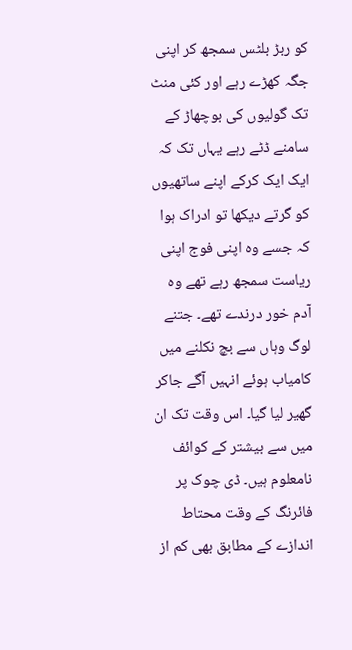کو ربڑ بلٹس سمجھ کر اپنی جگہ کھڑے رہے اور کئی منٹ تک گولیوں کی بوچھاڑ کے سامنے ڈٹے رہے یہاں تک کہ ایک ایک کرکے اپنے ساتھیوں کو گرتے دیکھا تو ادراک ہوا کہ جسے وہ اپنی فوج اپنی ریاست سمجھ رہے تھے وہ آدم خور درندے تھے۔ جتنے لوگ وہاں سے بچ نکلنے میں کامیاب ہوئے انہیں آگے جاکر گھیر لیا گیا۔ اس وقت تک ان میں سے بیشتر کے کوائف نامعلوم ہیں۔ ڈی چوک پر فائرنگ کے وقت محتاط اندازے کے مطابق بھی کم از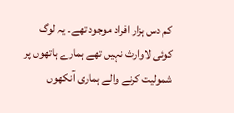کم دس ہزار افراد موجود تھے۔ یہ لوگ کوئی لاوارث نہیں تھے ہمارے ہاتھوں پر شمولیت کرنے والے ہماری آنکھوں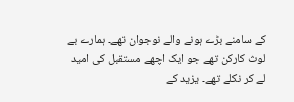کے سامنے بڑے ہونے والے نوجوان تھے۔ ہمارے بے لوث کارکن تھے جو ایک اچھے مستقبل کی امید لے کر نکلے تھے۔ یزید کے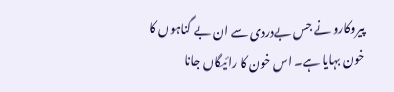پیروکارو نے جس بےدردی سے ان بے گناہوں کا خون بہایا ہے۔ اس خون کا رائیگاں جانا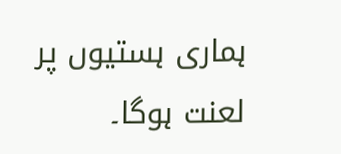ہماری ہستیوں پر لعنت ہوگا۔